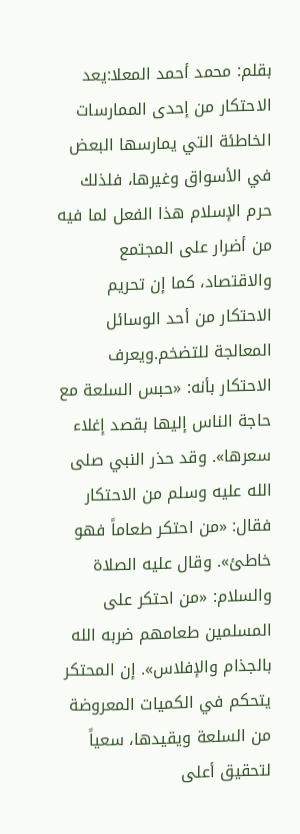بقلم: محمد أحمد المعلا:يعد الاحتكار من إحدى الممارسات الخاطئة التي يمارسها البعض في الأسواق وغيرها، فلذلك حرم الإسلام هذا الفعل لما فيه من أضرار على المجتمع والاقتصاد، كما إن تحريم الاحتكار من أحد الوسائل المعالجة للتضخم.ويعرف الاحتكار بأنه: «حبس السلعة مع حاجة الناس إليها بقصد إغلاء سعرها». وقد حذر النبي صلى الله عليه وسلم من الاحتكار فقال: «من احتكر طعاماً فهو خاطئ». وقال عليه الصلاة والسلام: «من احتكر على المسلمين طعامهم ضربه الله بالجذام والإفلاس». إن المحتكر يتحكم في الكميات المعروضة من السلعة ويقيدها، سعياً لتحقيق أعلى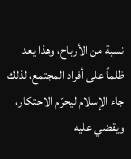نسبة من الأرباح، وهذا يعد ظلماً على أفراد المجتمع، لذلك جاء الإسلام ليحرّم الاحتكار، ويقضي عليه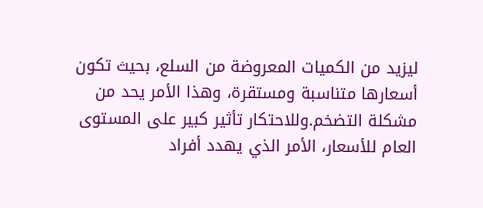ليزيد من الكميات المعروضة من السلع، بحيث تكون أسعارها متناسبة ومستقرة، وهذا الأمر يحد من مشكلة التضخم.وللاحتكار تأثير كبير على المستوى العام للأسعار، الأمر الذي يهدد أفراد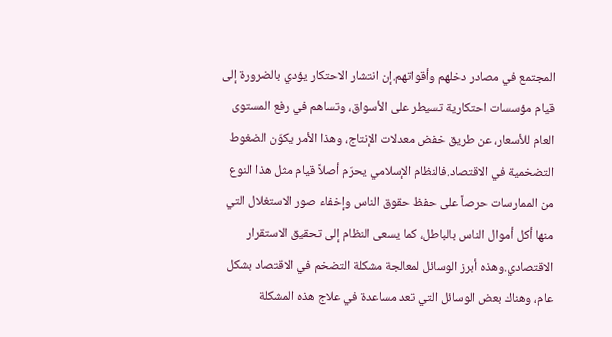المجتمع في مصادر دخلهم وأقواتهم.إن انتشار الاحتكار يؤدي بالضرورة إلى قيام مؤسسات احتكارية تسيطر على الأسواق، وتساهم في رفع المستوى العام للأسعار، عن طريق خفض معدلات الإنتاج، وهذا الأمر يكوّن الضغوط التضخمية في الاقتصاد.فالنظام الإسلامي يحرّم أصلاً قيام مثل هذا النوع من الممارسات حرصاً على حفظ حقوق الناس وإخفاء صور الاستغلال التي منها أكل أموال الناس بالباطل، كما يسعى النظام إلى تحقيق الاستقرار الاقتصادي.وهذه أبرز الوسائل لمعالجة مشكلة التضخم في الاقتصاد بشكل عام، وهناك بعض الوسائل التي تعد مساعدة في علاج هذه المشكلة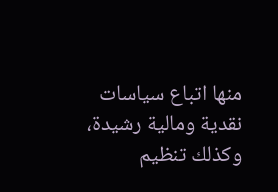منها اتباع سياسات نقدية ومالية رشيدة، وكذلك تنظيم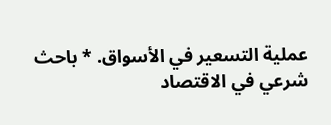عملية التسعير في الأسواق. * باحث شرعي في الاقتصاد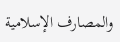والمصارف الإسلامية